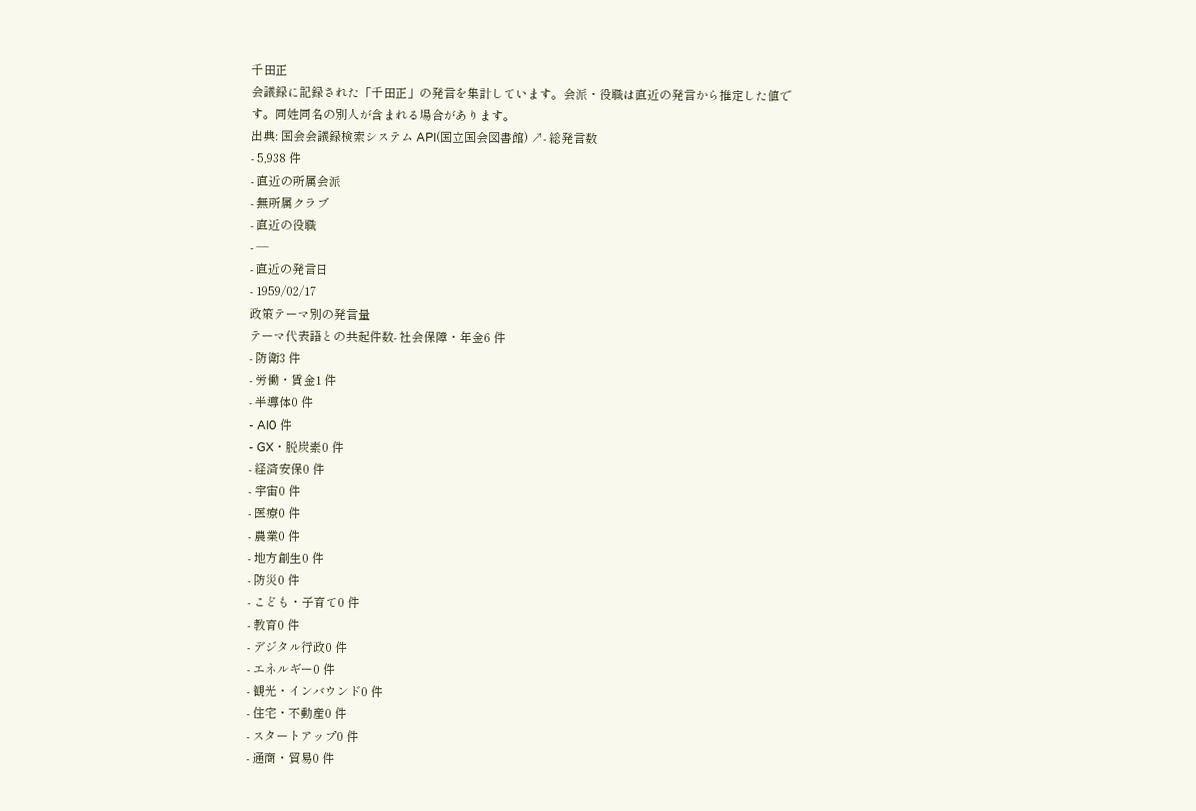千田正
会議録に記録された「千田正」の発言を集計しています。会派・役職は直近の発言から推定した値です。同姓同名の別人が含まれる場合があります。
出典: 国会会議録検索システム API(国立国会図書館) ↗- 総発言数
- 5,938 件
- 直近の所属会派
- 無所属クラブ
- 直近の役職
- —
- 直近の発言日
- 1959/02/17
政策テーマ別の発言量
テーマ代表語との共起件数- 社会保障・年金6 件
- 防衛3 件
- 労働・賃金1 件
- 半導体0 件
- AI0 件
- GX・脱炭素0 件
- 経済安保0 件
- 宇宙0 件
- 医療0 件
- 農業0 件
- 地方創生0 件
- 防災0 件
- こども・子育て0 件
- 教育0 件
- デジタル行政0 件
- エネルギー0 件
- 観光・インバウンド0 件
- 住宅・不動産0 件
- スタートアップ0 件
- 通商・貿易0 件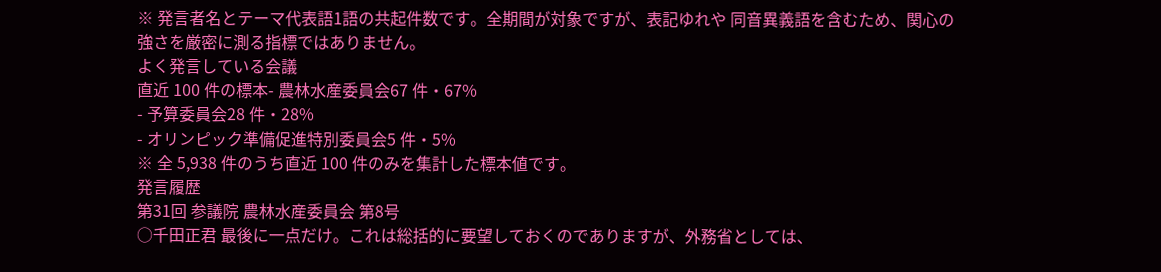※ 発言者名とテーマ代表語1語の共起件数です。全期間が対象ですが、表記ゆれや 同音異義語を含むため、関心の強さを厳密に測る指標ではありません。
よく発言している会議
直近 100 件の標本- 農林水産委員会67 件・67%
- 予算委員会28 件・28%
- オリンピック準備促進特別委員会5 件・5%
※ 全 5,938 件のうち直近 100 件のみを集計した標本値です。
発言履歴
第31回 参議院 農林水産委員会 第8号
○千田正君 最後に一点だけ。これは総括的に要望しておくのでありますが、外務省としては、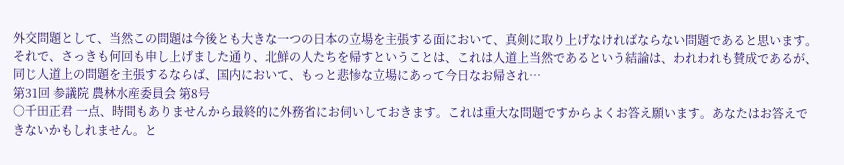外交問題として、当然この問題は今後とも大きな一つの日本の立場を主張する面において、真剣に取り上げなければならない問題であると思います。それで、さっきも何回も申し上げました通り、北鮮の人たちを帰すということは、これは人道上当然であるという結論は、われわれも賛成であるが、同じ人道上の問題を主張するならば、国内において、もっと悲惨な立場にあって今日なお帰され…
第31回 参議院 農林水産委員会 第8号
○千田正君 一点、時間もありませんから最終的に外務省にお伺いしておきます。これは重大な問題ですからよくお答え願います。あなたはお答えできないかもしれません。と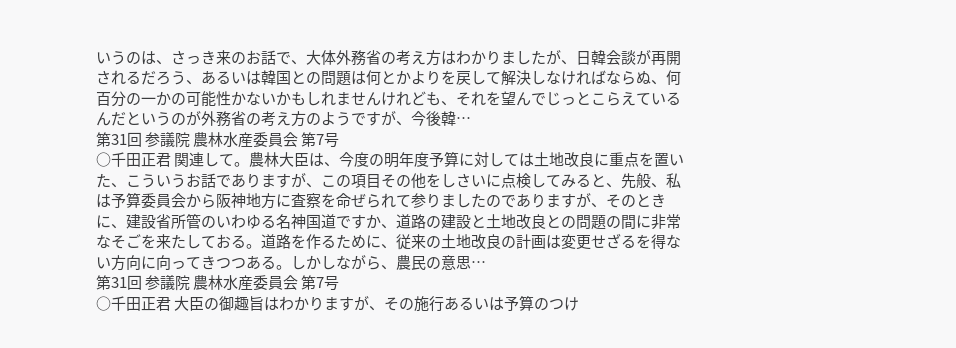いうのは、さっき来のお話で、大体外務省の考え方はわかりましたが、日韓会談が再開されるだろう、あるいは韓国との問題は何とかよりを戻して解決しなければならぬ、何百分の一かの可能性かないかもしれませんけれども、それを望んでじっとこらえているんだというのが外務省の考え方のようですが、今後韓…
第31回 参議院 農林水産委員会 第7号
○千田正君 関連して。農林大臣は、今度の明年度予算に対しては土地改良に重点を置いた、こういうお話でありますが、この項目その他をしさいに点検してみると、先般、私は予算委員会から阪神地方に査察を命ぜられて参りましたのでありますが、そのときに、建設省所管のいわゆる名神国道ですか、道路の建設と土地改良との問題の間に非常なそごを来たしておる。道路を作るために、従来の土地改良の計画は変更せざるを得ない方向に向ってきつつある。しかしながら、農民の意思…
第31回 参議院 農林水産委員会 第7号
○千田正君 大臣の御趣旨はわかりますが、その施行あるいは予算のつけ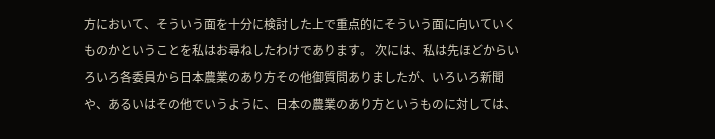方において、そういう面を十分に検討した上で重点的にそういう面に向いていくものかということを私はお尋ねしたわけであります。 次には、私は先ほどからいろいろ各委員から日本農業のあり方その他御質問ありましたが、いろいろ新聞や、あるいはその他でいうように、日本の農業のあり方というものに対しては、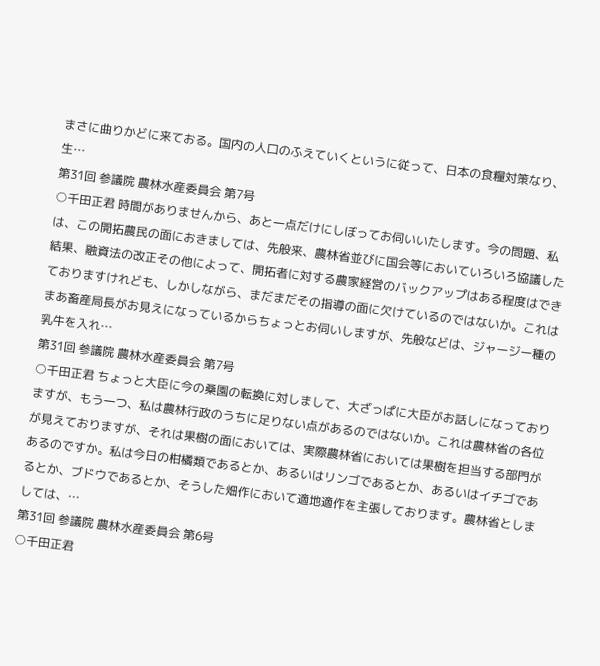まさに曲りかどに来ておる。国内の人口のふえていくというに従って、日本の食糧対策なり、生…
第31回 参議院 農林水産委員会 第7号
○千田正君 時間がありませんから、あと一点だけにしぼってお伺いいたします。今の問題、私は、この開拓農民の面におきましては、先般来、農林省並びに国会等においていろいろ協議した結果、融資法の改正その他によって、開拓者に対する農家経営のバックアップはある程度はできておりますけれども、しかしながら、まだまだその指導の面に欠けているのではないか。これはまあ畜産局長がお見えになっているからちょっとお伺いしますが、先般などは、ジャージー種の乳牛を入れ…
第31回 参議院 農林水産委員会 第7号
○千田正君 ちょっと大臣に今の桑園の転換に対しまして、大ざっぱに大臣がお話しになっておりますが、もう一つ、私は農林行政のうちに足りない点があるのではないか。これは農林省の各位が見えておりますが、それは果樹の面においては、実際農林省においては果樹を担当する部門があるのですか。私は今日の柑橘類であるとか、あるいはリンゴであるとか、あるいはイチゴであるとか、ブドウであるとか、そうした畑作において適地適作を主張しております。農林省としましては、…
第31回 参議院 農林水産委員会 第6号
○千田正君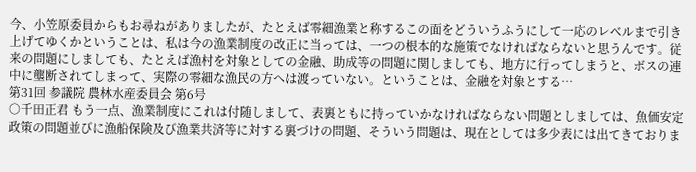今、小笠原委員からもお尋ねがありましたが、たとえば零細漁業と称するこの面をどういうふうにして一応のレベルまで引き上げてゆくかということは、私は今の漁業制度の改正に当っては、一つの根本的な施策でなければならないと思うんです。従来の問題にしましても、たとえば漁村を対象としての金融、助成等の問題に関しましても、地方に行ってしまうと、ボスの連中に壟断されてしまって、実際の零細な漁民の方へは渡っていない。ということは、金融を対象とする…
第31回 参議院 農林水産委員会 第6号
○千田正君 もう一点、漁業制度にこれは付随しまして、表裏ともに持っていかなければならない問題としましては、魚価安定政策の問題並びに漁船保険及び漁業共済等に対する裏づけの問題、そういう問題は、現在としては多少表には出てきておりま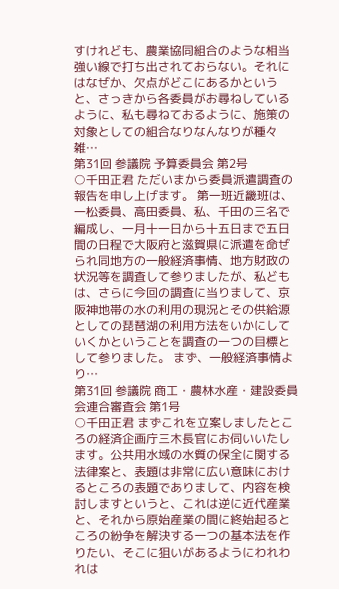すけれども、農業協同組合のような相当強い線で打ち出されておらない。それにはなぜか、欠点がどこにあるかというと、さっきから各委員がお尋ねしているように、私も尋ねておるように、施策の対象としての組合なりなんなりが種々雑…
第31回 参議院 予算委員会 第2号
○千田正君 ただいまから委員派遣調査の報告を申し上げます。 第一班近畿班は、一松委員、高田委員、私、千田の三名で編成し、一月十一日から十五日まで五日間の日程で大阪府と滋賀県に派遣を命ぜられ同地方の一般経済事情、地方財政の状況等を調査して参りましたが、私どもは、さらに今回の調査に当りまして、京阪神地帯の水の利用の現況とその供給源としての琵琶湖の利用方法をいかにしていくかということを調査の一つの目標として参りました。 まず、一般経済事情より…
第31回 参議院 商工・農林水産・建設委員会連合審査会 第1号
○千田正君 まずこれを立案しましたところの経済企画庁三木長官にお伺いいたします。公共用水域の水質の保全に関する法律案と、表題は非常に広い意味におけるところの表題でありまして、内容を検討しますというと、これは逆に近代産業と、それから原始産業の間に終始起るところの紛争を解決する一つの基本法を作りたい、そこに狙いがあるようにわれわれは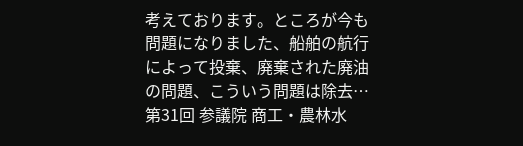考えております。ところが今も問題になりました、船舶の航行によって投棄、廃棄された廃油の問題、こういう問題は除去…
第31回 参議院 商工・農林水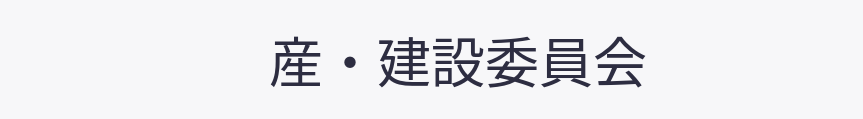産・建設委員会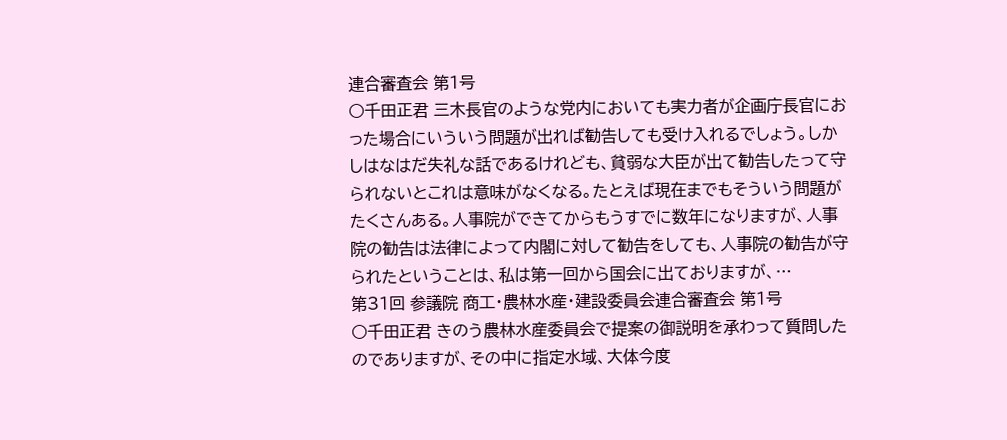連合審査会 第1号
○千田正君 三木長官のような党内においても実力者が企画庁長官におった場合にいういう問題が出れば勧告しても受け入れるでしょう。しかしはなはだ失礼な話であるけれども、貧弱な大臣が出て勧告したって守られないとこれは意味がなくなる。たとえば現在までもそういう問題がたくさんある。人事院ができてからもうすでに数年になりますが、人事院の勧告は法律によって内閣に対して勧告をしても、人事院の勧告が守られたということは、私は第一回から国会に出ておりますが、…
第31回 参議院 商工・農林水産・建設委員会連合審査会 第1号
○千田正君 きのう農林水産委員会で提案の御説明を承わって質問したのでありますが、その中に指定水域、大体今度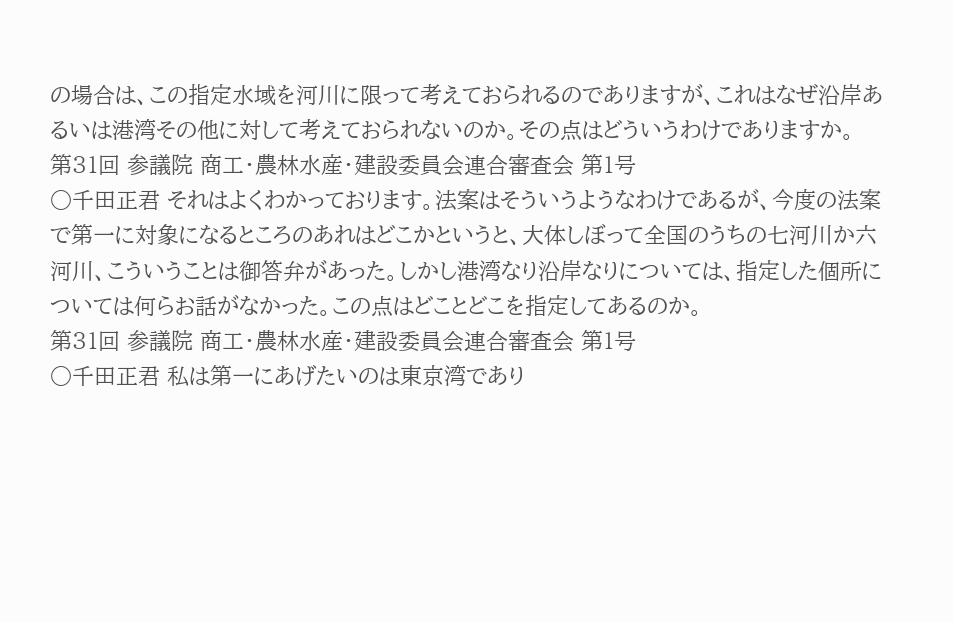の場合は、この指定水域を河川に限って考えておられるのでありますが、これはなぜ沿岸あるいは港湾その他に対して考えておられないのか。その点はどういうわけでありますか。
第31回 参議院 商工・農林水産・建設委員会連合審査会 第1号
○千田正君 それはよくわかっております。法案はそういうようなわけであるが、今度の法案で第一に対象になるところのあれはどこかというと、大体しぼって全国のうちの七河川か六河川、こういうことは御答弁があった。しかし港湾なり沿岸なりについては、指定した個所については何らお話がなかった。この点はどことどこを指定してあるのか。
第31回 参議院 商工・農林水産・建設委員会連合審査会 第1号
○千田正君 私は第一にあげたいのは東京湾であり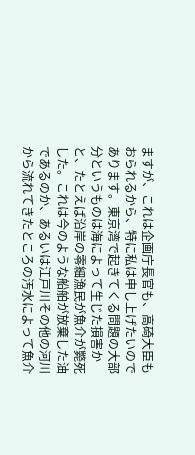ますが、これは企画庁長官も、高碕大臣もおられるから、特に私は申し上げたいのであります。東京湾で起きてくる問題の大部分というものは海によって生じた損害かと、たとえば沿岸の零細漁民が魚介が斃死した。これは今のような船舶が放棄した油であるのか、あるいは江戸川その他の河川から流れてきたところの汚水によって魚介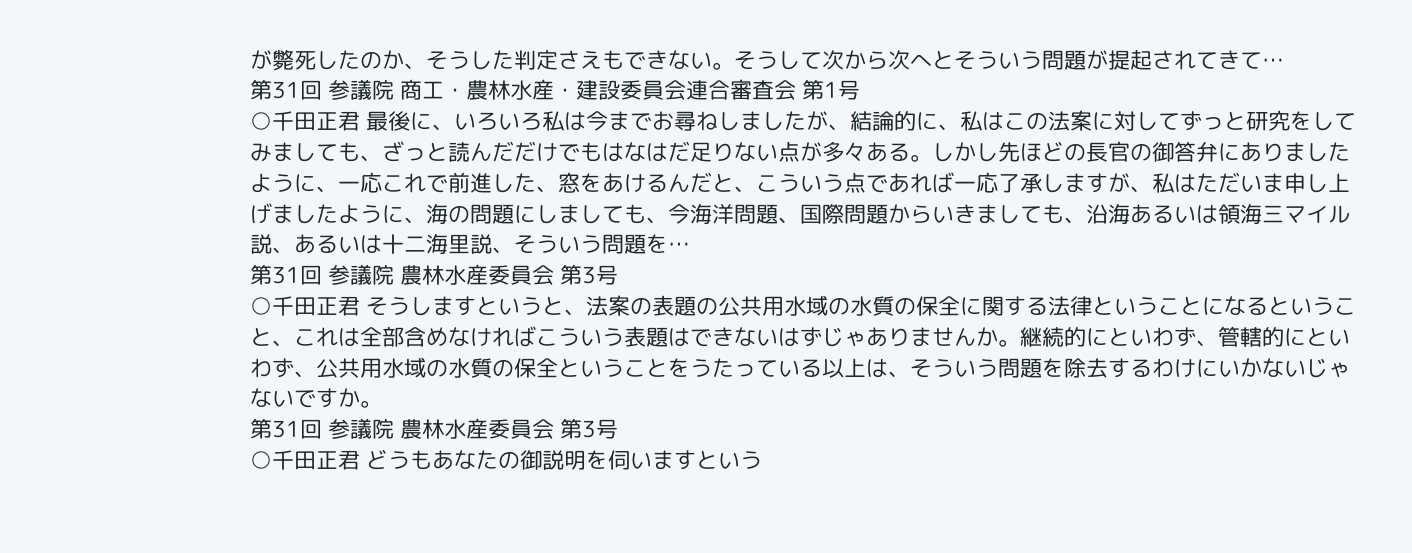が斃死したのか、そうした判定さえもできない。そうして次から次へとそういう問題が提起されてきて…
第31回 参議院 商工・農林水産・建設委員会連合審査会 第1号
○千田正君 最後に、いろいろ私は今までお尋ねしましたが、結論的に、私はこの法案に対してずっと研究をしてみましても、ざっと読んだだけでもはなはだ足りない点が多々ある。しかし先ほどの長官の御答弁にありましたように、一応これで前進した、窓をあけるんだと、こういう点であれば一応了承しますが、私はただいま申し上げましたように、海の問題にしましても、今海洋問題、国際問題からいきましても、沿海あるいは領海三マイル説、あるいは十二海里説、そういう問題を…
第31回 参議院 農林水産委員会 第3号
○千田正君 そうしますというと、法案の表題の公共用水域の水質の保全に関する法律ということになるということ、これは全部含めなければこういう表題はできないはずじゃありませんか。継続的にといわず、管轄的にといわず、公共用水域の水質の保全ということをうたっている以上は、そういう問題を除去するわけにいかないじゃないですか。
第31回 参議院 農林水産委員会 第3号
○千田正君 どうもあなたの御説明を伺いますという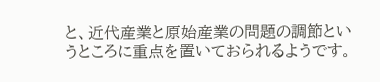と、近代産業と原始産業の問題の調節というところに重点を置いておられるようです。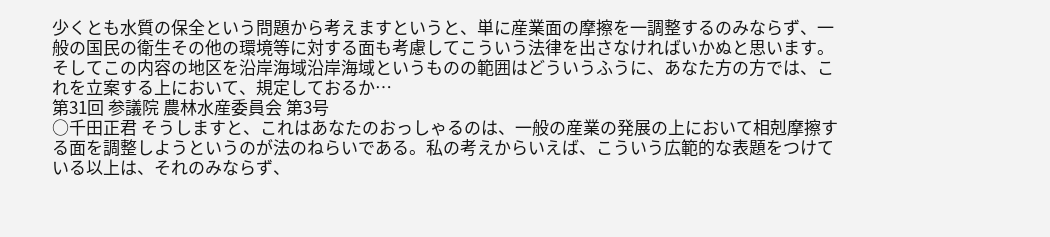少くとも水質の保全という問題から考えますというと、単に産業面の摩擦を一調整するのみならず、一般の国民の衛生その他の環境等に対する面も考慮してこういう法律を出さなければいかぬと思います。そしてこの内容の地区を沿岸海域沿岸海域というものの範囲はどういうふうに、あなた方の方では、これを立案する上において、規定しておるか…
第31回 参議院 農林水産委員会 第3号
○千田正君 そうしますと、これはあなたのおっしゃるのは、一般の産業の発展の上において相剋摩擦する面を調整しようというのが法のねらいである。私の考えからいえば、こういう広範的な表題をつけている以上は、それのみならず、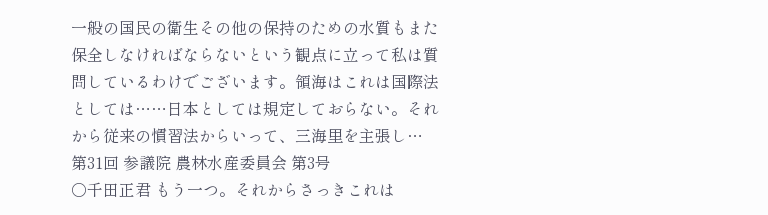一般の国民の衛生その他の保持のための水質もまた保全しなければならないという観点に立って私は質問しているわけでございます。領海はこれは国際法としては……日本としては規定しておらない。それから従来の慣習法からいって、三海里を主張し…
第31回 参議院 農林水産委員会 第3号
○千田正君 もう一つ。それからさっきこれは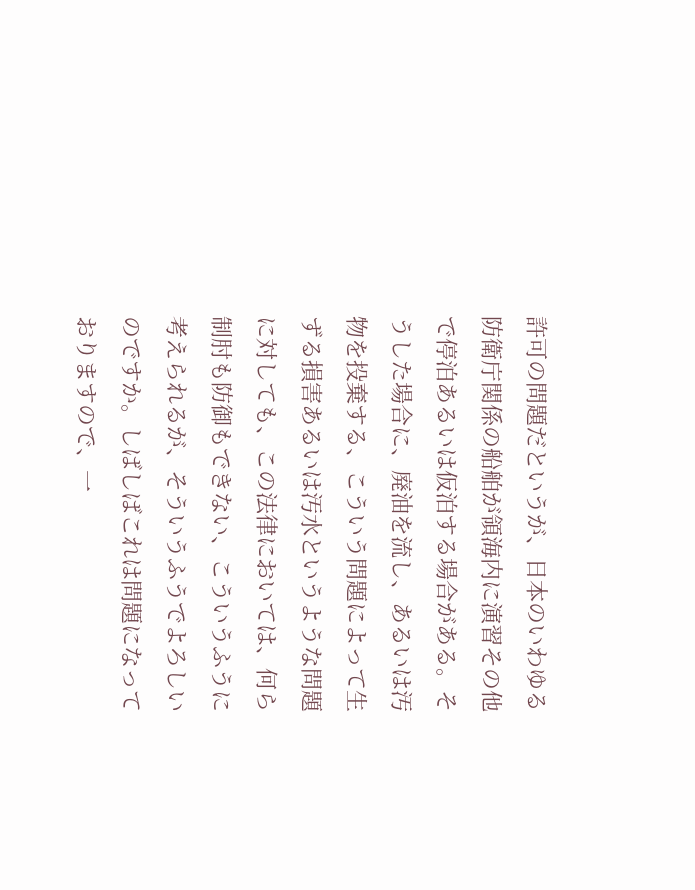許可の問題だというが、日本のいわゆる防衛庁関係の船舶が領海内に演習その他で停泊あるいは仮泊する場合がある。そうした場合に、廃油を流し、あるいは汚物を投棄する、こういう問題によって生ずる損害あるいは汚水というような問題に対しても、この法律においては、何ら制肘も防御もできない、こういうふうに考えられるが、そういうふうでよろしいのですか。しばしばこれは問題になっておりますので、一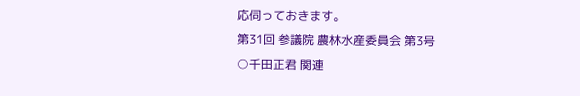応伺っておきます。
第31回 参議院 農林水産委員会 第3号
○千田正君 関連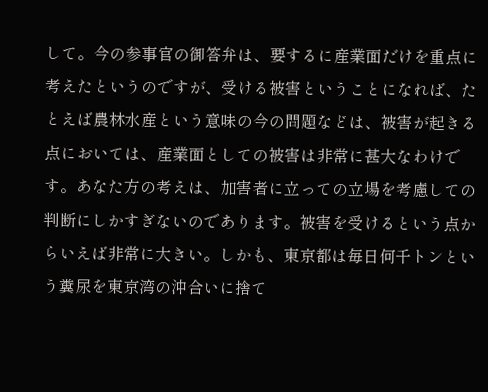して。今の参事官の御答弁は、要するに産業面だけを重点に考えたというのですが、受ける被害ということになれば、たとえば農林水産という意味の今の問題などは、被害が起きる点においては、産業面としての被害は非常に甚大なわけです。あなた方の考えは、加害者に立っての立場を考慮しての判断にしかすぎないのであります。被害を受けるという点からいえば非常に大きい。しかも、東京都は毎日何千トンという糞尿を東京湾の沖合いに捨て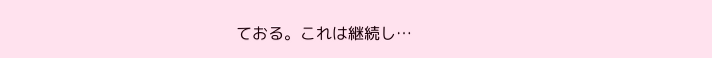ておる。これは継続し…